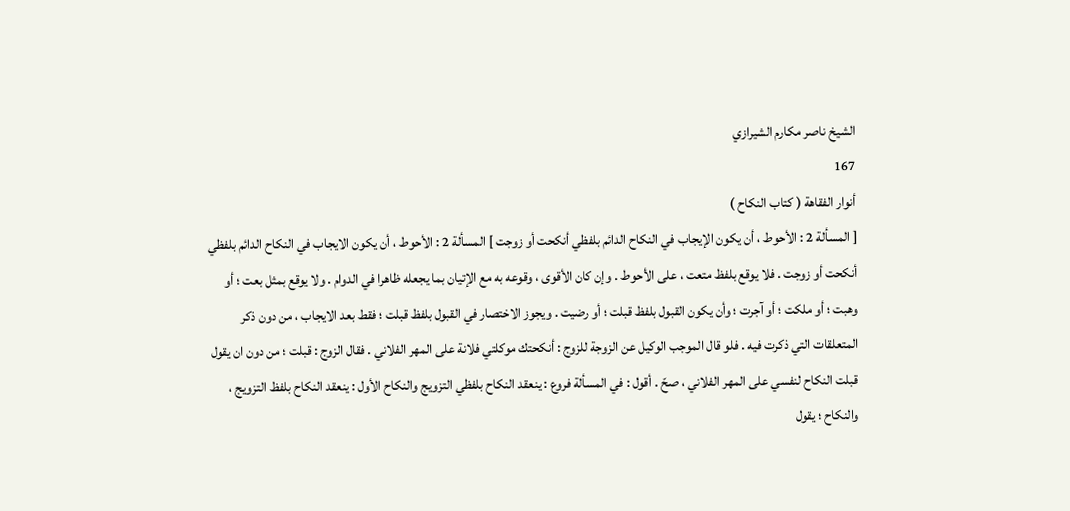الشيخ ناصر مكارم الشيرازي
167
أنوار الفقاهة ( كتاب النكاح )
[ المسألة 2 : الأحوط ، أن يكون الإيجاب في النكاح الدائم بلفظي أنكحت أو زوجت ] المسألة 2 : الأحوط ، أن يكون الايجاب في النكاح الدائم بلفظي أنكحت أو زوجت . فلا يوقع بلفظ متعت ، على الأحوط . وإن كان الأقوى ، وقوعه به مع الإتيان بما يجعله ظاهرا في الدوام . ولا يوقع بمثل بعت ؛ أو وهبت ؛ أو ملكت ؛ أو آجرت ؛ وأن يكون القبول بلفظ قبلت ؛ أو رضيت . ويجوز الاختصار في القبول بلفظ قبلت ؛ فقط بعد الايجاب ، من دون ذكر المتعلقات التي ذكرت فيه . فلو قال الموجب الوكيل عن الزوجة للزوج : أنكحتك موكلتي فلانة على المهر الفلاني . فقال الزوج : قبلت ؛ من دون ان يقول قبلت النكاح لنفسي على المهر الفلاني ، صحّ . أقول : في المسألة فروع : ينعقد النكاح بلفظي التزويج والنكاح الأول : ينعقد النكاح بلفظ التزويج ، والنكاح ؛ يقول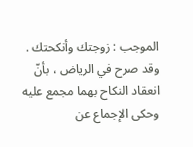الموجب : زوجتك وأنكحتك . وقد صرح في الرياض ، بأنّ انعقاد النكاح بهما مجمع عليه وحكى الإجماع عن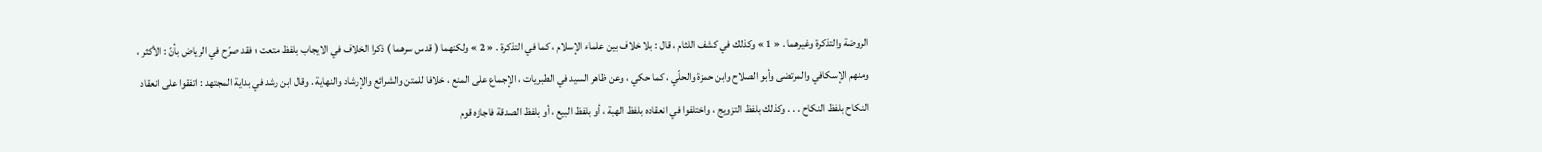الروضة والتذكرة وغيرهما . « 1 » وكذلك في كشف اللثام ، قال : بلا خلاف بين علماء الإسلام ، كما في التذكرة . « 2 » ولكنهما ( قدس سرهما ) ذكرا الخلاف في الايجاب بلفظ متعت ؛ فقد صرّح في الرياض بأنّ : الأكثر ، ومنهم الإسكافي والمرتضى وأبو الصلاح وابن حمزة والحلّي ، كما حكي ، وعن ظاهر السيد في الطبريات ، الإجماع على المنع ، خلافا للمتن والشرائع والإرشاد والنهاية . وقال ابن رشد في بداية المجتهد : اتفقوا على انعقاد النكاح بلفظ النكاح . . . وكذلك بلفظ التزويج ، واختلفوا في انعقاده بلفظ الهبة ، أو بلفظ البيع ، أو بلفظ الصدقة فاجازه قوم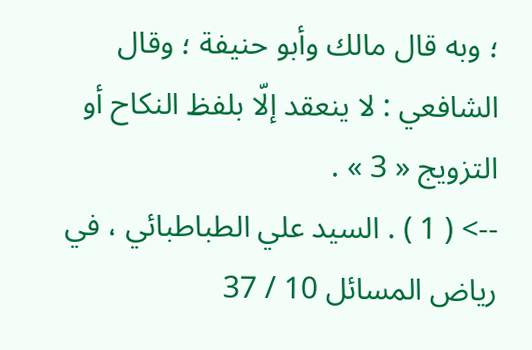؛ وبه قال مالك وأبو حنيفة ؛ وقال الشافعي : لا ينعقد إلّا بلفظ النكاح أو التزويج « 3 » .
--> ( 1 ) . السيد علي الطباطبائي ، في رياض المسائل 10 / 37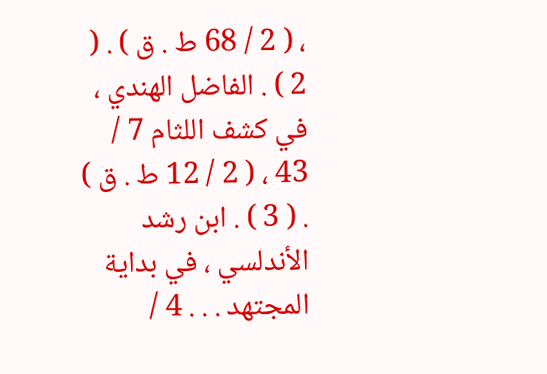، ( 2 / 68 ط . ق ) . ( 2 ) . الفاضل الهندي ، في كشف اللثام 7 / 43 ، ( 2 / 12 ط . ق ) . ( 3 ) . ابن رشد الأندلسي ، في بداية المجتهد . . . 4 /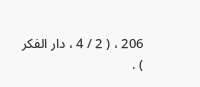206 ، ( 2 / 4 ، دار الفكر ) .